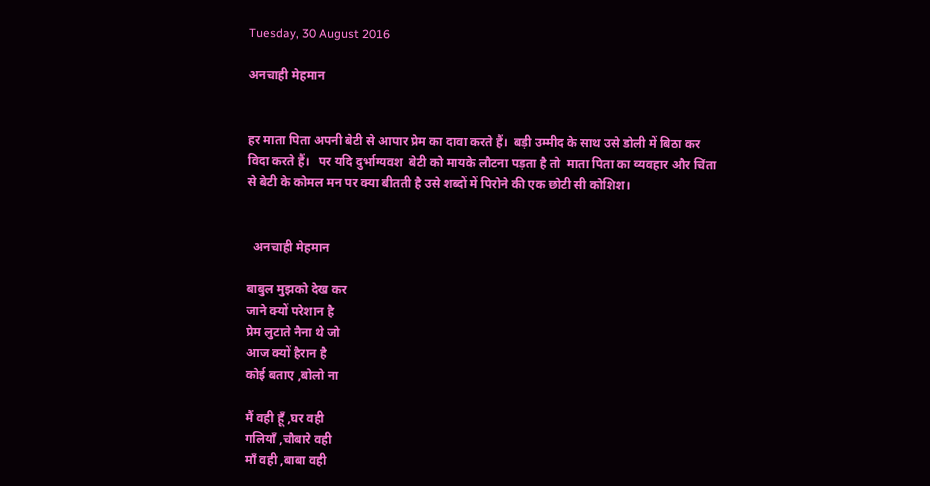Tuesday, 30 August 2016

अनचाही मेहमान


हर माता पिता अपनी बेटी से आपार प्रेम का दावा करते हैं।  बड़ी उम्मीद के साथ उसे डोली में बिठा कर विदा करते हैं।   पर यदि दुर्भाग्यवश  बेटी को मायके लौटना पड़ता है तो  माता पिता का व्यवहार और चिंता से बेटी के कोमल मन पर क्या बीतती है उसे शब्दों में पिरोने की एक छोटी सी कोशिश।


  अनचाही मेहमान

बाबुल मुझको देख कर
जाने क्यों परेशान है
प्रेम लुटाते नैना थे जो
आज क्यों हैरान है
कोई बताए ,बोलो ना

मैं वही हूँ ,घर वही
गलियाँ ,चौबारे वही
माँ वही ,बाबा वही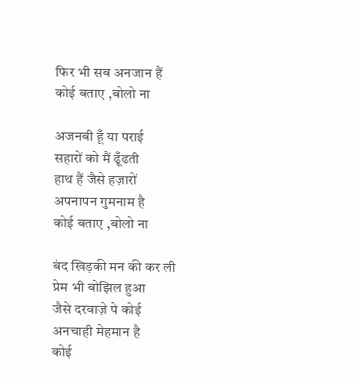फिर भी सब अनजान हैं
कोई बताए ,बोलो ना

अजनबी हूँ या पराई
सहारों को मैं ढूँढती
हाथ हैं जैसे हज़ारों
अपनापन गुमनाम है
कोई बताए ,बोलो ना

बंद खिड़की मन की कर ली
प्रेम भी बोझिल हुआ
जैसे दरवाज़े पे कोई
अनचाही मेहमान है
कोई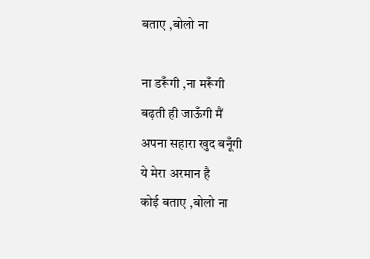बताए ,बोलो ना

ना डरूँगी ,ना मरूँगी
बढ़ती ही जाऊँगी मैं
अपना सहारा खुद बनूँगी
ये मेरा अरमान है
कोई बताए ,बोलो ना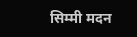सिम्मी मदन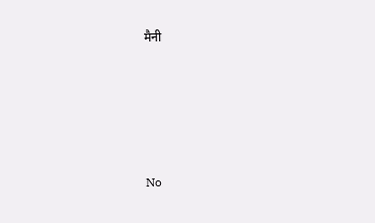मैनी








No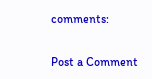comments:

Post a Comment